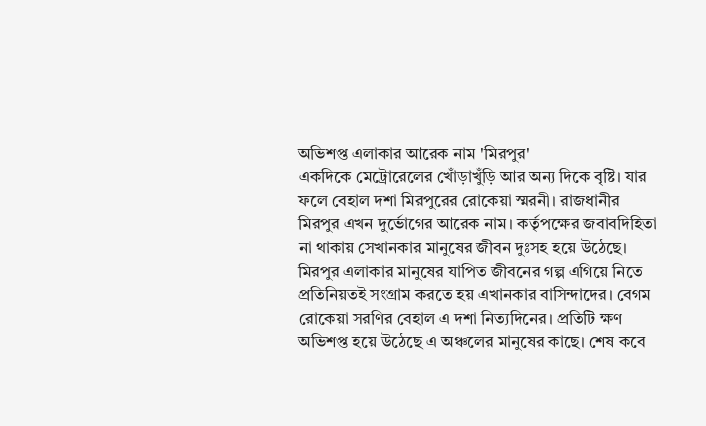অভিশপ্ত এলাকার আরেক নাম 'মিরপুর'
একদিকে মেট্রোরেলের খোঁড়াখুঁড়ি আর অন্য দিকে বৃষ্টি। যার ফলে বেহাল দশা মিরপুরের রোকেয়া স্মরনী। রাজধানীর মিরপুর এখন দুর্ভোগের আরেক নাম। কর্তৃপক্ষের জবাবদিহিতা না থাকায় সেখানকার মানুষের জীবন দুঃসহ হয়ে উঠেছে।
মিরপুর এলাকার মানুষের যাপিত জীবনের গল্প এগিয়ে নিতে প্রতিনিয়তই সংগ্রাম করতে হয় এখানকার বাসিন্দাদের। বেগম রোকেয়া সরণির বেহাল এ দশা নিত্যদিনের। প্রতিটি ক্ষণ অভিশপ্ত হয়ে উঠেছে এ অঞ্চলের মানুষের কাছে। শেষ কবে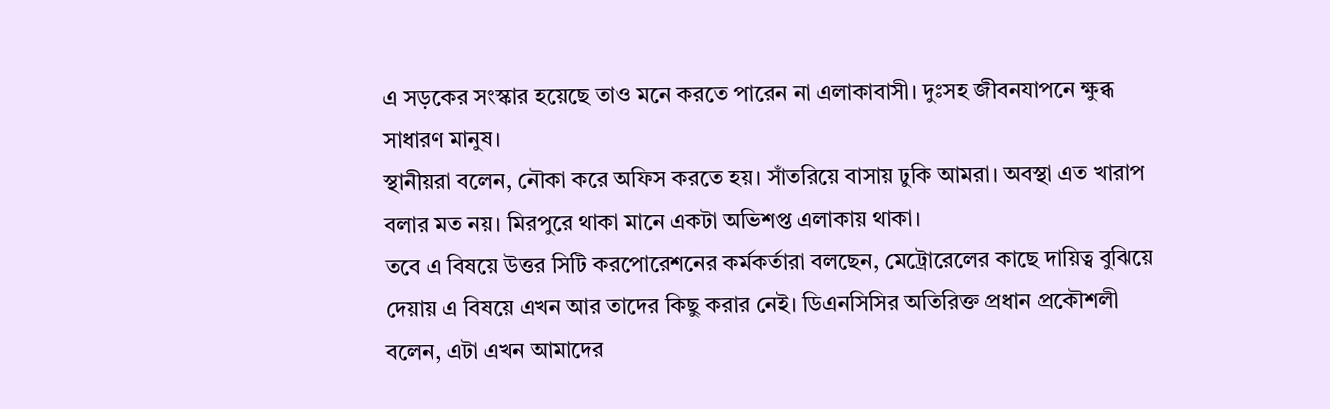এ সড়কের সংস্কার হয়েছে তাও মনে করতে পারেন না এলাকাবাসী। দুঃসহ জীবনযাপনে ক্ষুব্ধ সাধারণ মানুষ।
স্থানীয়রা বলেন, নৌকা করে অফিস করতে হয়। সাঁতরিয়ে বাসায় ঢুকি আমরা। অবস্থা এত খারাপ বলার মত নয়। মিরপুরে থাকা মানে একটা অভিশপ্ত এলাকায় থাকা।
তবে এ বিষয়ে উত্তর সিটি করপোরেশনের কর্মকর্তারা বলছেন, মেট্রোরেলের কাছে দায়িত্ব বুঝিয়ে দেয়ায় এ বিষয়ে এখন আর তাদের কিছু করার নেই। ডিএনসিসির অতিরিক্ত প্রধান প্রকৌশলী বলেন, এটা এখন আমাদের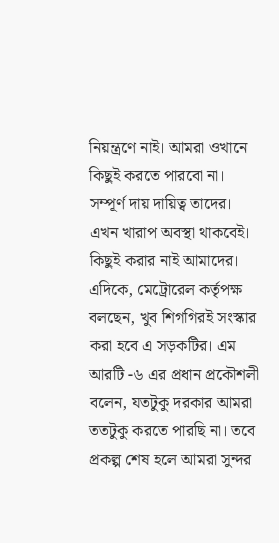নিয়ন্ত্রণে নাই। আমরা ওখানে কিছুই করতে পারবো না। সম্পূর্ণ দায় দায়িত্ব তাদের। এখন খারাপ অবস্থা থাকবেই। কিছুই করার নাই আমাদের।
এদিকে, মেট্রোরেল কর্তৃপক্ষ বলছেন, খুব শিগগিরই সংস্কার করা হবে এ সড়কটির। এম আরটি -৬ এর প্রধান প্রকৌশলী বলেন, যতটুকু দরকার আমরা ততটুকু করতে পারছি না। তবে প্রকল্প শেষ হলে আমরা সুন্দর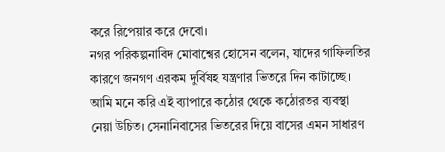করে রিপেয়ার করে দেবো।
নগর পরিকল্পনাবিদ মোবাশ্বের হোসেন বলেন, যাদের গাফিলতির কারণে জনগণ এরকম দুর্বিষহ যন্ত্রণার ভিতরে দিন কাটাচ্ছে। আমি মনে করি এই ব্যাপারে কঠোর থেকে কঠোরতর ব্যবস্থা নেয়া উচিত। সেনানিবাসের ভিতরের দিয়ে বাসের এমন সাধারণ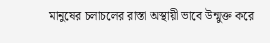মানুষের চলাচলের রাস্তা অস্থায়ী ভাবে উন্মুক্ত করে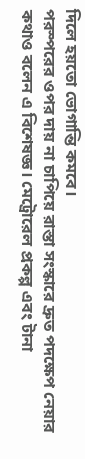দিলে হয়তো ভোগান্তি কমবে।
পরস্পরের ওপর দায় না চাপিয়ে রাস্তা সংস্কারে দ্রুত পদক্ষেপ নেয়ার কথাও বলেন এ বিশেষজ্ঞ। মেট্রোরেল প্রকল্প এবং টানা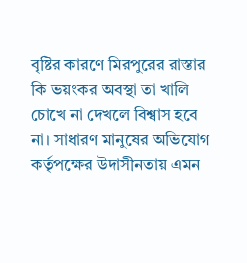বৃষ্টির কারণে মিরপুরের রাস্তার কি ভয়ংকর অবস্থা তা খালি চোখে না দেখলে বিশ্বাস হবে না। সাধারণ মানুষের অভিযোগ কর্তৃপক্ষের উদাসীনতায় এমন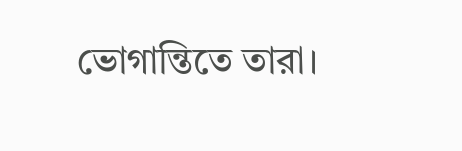ভোগান্তিতে তারা।